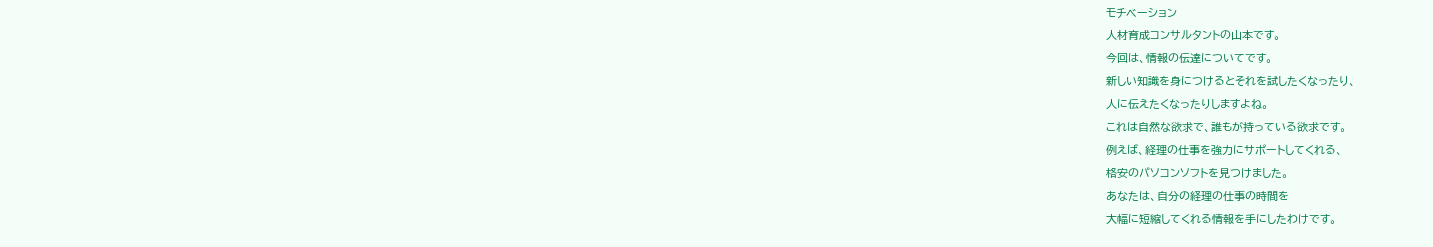モチベーション
人材育成コンサルタントの山本です。
今回は、情報の伝達についてです。
新しい知識を身につけるとそれを試したくなったり、
人に伝えたくなったりしますよね。
これは自然な欲求で、誰もが持っている欲求です。
例えば、経理の仕事を強力にサポートしてくれる、
格安のパソコンソフトを見つけました。
あなたは、自分の経理の仕事の時間を
大幅に短縮してくれる情報を手にしたわけです。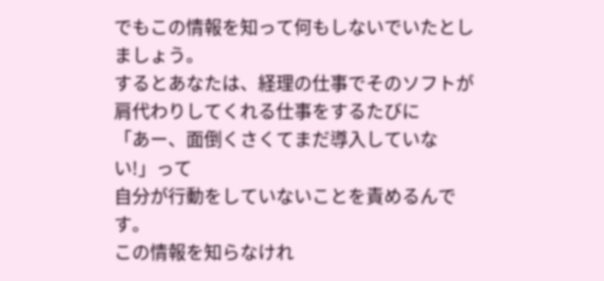でもこの情報を知って何もしないでいたとしましょう。
するとあなたは、経理の仕事でそのソフトが
肩代わりしてくれる仕事をするたびに
「あー、面倒くさくてまだ導入していない!」って
自分が行動をしていないことを責めるんです。
この情報を知らなけれ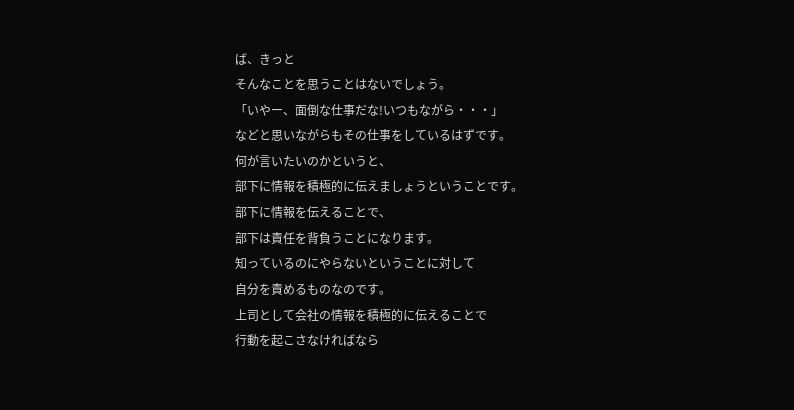ば、きっと
そんなことを思うことはないでしょう。
「いやー、面倒な仕事だな!いつもながら・・・」
などと思いながらもその仕事をしているはずです。
何が言いたいのかというと、
部下に情報を積極的に伝えましょうということです。
部下に情報を伝えることで、
部下は責任を背負うことになります。
知っているのにやらないということに対して
自分を責めるものなのです。
上司として会社の情報を積極的に伝えることで
行動を起こさなければなら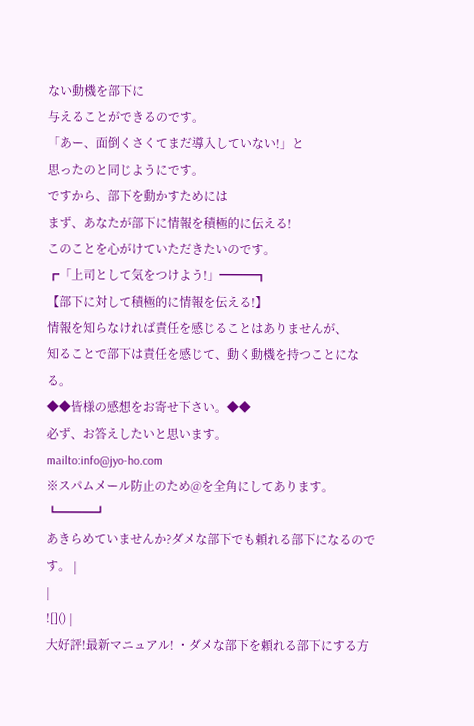ない動機を部下に
与えることができるのです。
「あー、面倒くさくてまだ導入していない!」と
思ったのと同じようにです。
ですから、部下を動かすためには
まず、あなたが部下に情報を積極的に伝える!
このことを心がけていただきたいのです。
┏「上司として気をつけよう!」━━━┓
【部下に対して積極的に情報を伝える!】
情報を知らなければ責任を感じることはありませんが、
知ることで部下は責任を感じて、動く動機を持つことになる。
◆◆皆様の感想をお寄せ下さい。◆◆
必ず、お答えしたいと思います。
mailto:info@jyo-ho.com
※スパムメール防止のため@を全角にしてあります。
┗━━━┛
あきらめていませんか?ダメな部下でも頼れる部下になるのです。 |
|
![]() |
大好評!最新マニュアル! ・ダメな部下を頼れる部下にする方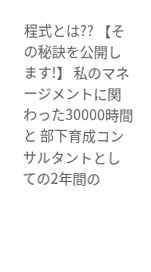程式とは?? 【その秘訣を公開します!】 私のマネージメントに関わった30000時間と 部下育成コンサルタントとしての2年間の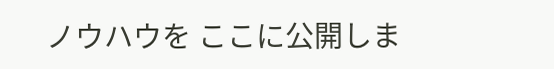ノウハウを ここに公開しま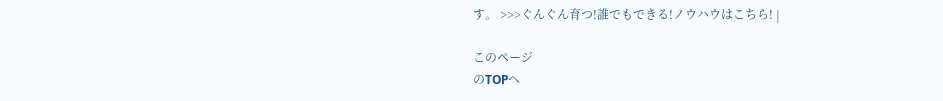す。 >>>ぐんぐん育つ!誰でもできる!ノウハウはこちら! |

このページ
のTOPへ